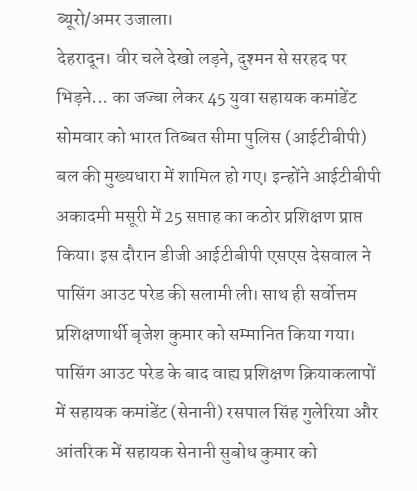ब्यूरो/अमर उजाला।
देहरादून। वीर चले देखो लड़ने, दुश्मन से सरहद पर भिड़ने... का जज्बा लेकर 45 युवा सहायक कमांडेंट सोमवार को भारत तिब्बत सीमा पुलिस (आईटीबीपी) बल की मुख्यधारा में शामिल हो गए। इन्होंने आईटीबीपी अकादमी मसूरी में 25 सप्ताह का कठोर प्रशिक्षण प्राप्त किया। इस दौरान डीजी आईटीबीपी एसएस देसवाल ने पासिंग आउट परेड की सलामी ली। साथ ही सर्वोत्तम प्रशिक्षणार्थी बृजेश कुमार को सम्मानित किया गया।
पासिंग आउट परेड के बाद वाह्य प्रशिक्षण क्रियाकलापों में सहायक कमांडेंट (सेनानी) रसपाल सिंह गुलेरिया और आंतरिक में सहायक सेनानी सुबोध कुमार को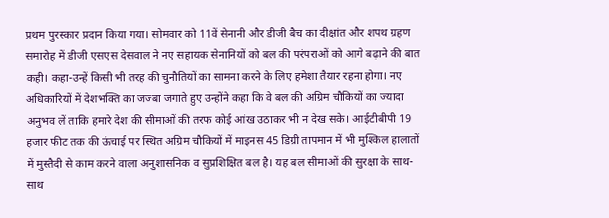प्रथम पुरस्कार प्रदान किया गया। सोमवार को 11वें सेनानी और डीजी बैच का दीक्षांत और शपथ ग्रहण समारोह में डीजी एसएस देसवाल ने नए सहायक सेनानियों को बल की परंपराओं को आगे बढ़ाने की बात कही। कहा-उन्हें किसी भी तरह की चुनौतियों का सामना करने के लिए हमेशा तैयार रहना होगा। नए अधिकारियों में देशभक्ति का जज्बा जगाते हुए उन्होंने कहा कि वे बल की अग्रिम चौकियों का ज्यादा अनुभव लें ताकि हमारे देश की सीमाओं की तरफ कोई आंख उठाकर भी न देख सके। आईटीबीपी 19 हजार फीट तक की ऊंचाई पर स्थित अग्रिम चौकियों में माइनस 45 डिग्री तापमान में भी मुश्किल हालातों में मुस्तैदी से काम करने वाला अनुशासनिक व सुप्रशिक्षित बल है। यह बल सीमाओं की सुरक्षा के साथ-साथ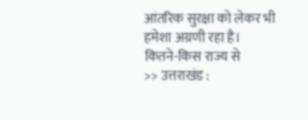आंतरिक सुरक्षा को लेकर भी हमेशा अग्रणी रहा है।
कितने-किस राज्य से
>> उत्तराखंड :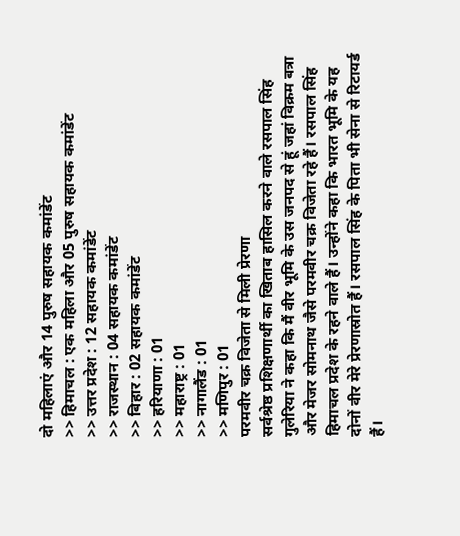दो महिलाएं और 14 पुरुष सहायक कमांडेंट
>> हिमाचल : एक महिला और 05 पुरुष सहायक कमांडेंट
>> उत्तर प्रदेश : 12 सहायक कमांडेंट
>> राजस्थान : 04 सहायक कमांडेंट
>> बिहार : 02 सहायक कमांडेंट
>> हरियाणा : 01
>> महाराष्ट्र : 01
>> नागालैंड : 01
>> मणिपुर : 01
परमवीर चक्र विजेता से मिली प्रेरणा
सर्वश्रेष्ठ प्रशिक्षणार्थी का खिताब हासिल करने वाले रसपाल सिंह गुलेरिया ने कहा कि मैं वीर भूमि के उस जनपद से हूं जहां विक्रम बत्रा और मेजर सोमनाथ जैसे परमवीर चक्र विजेता रहे हैं। रसपाल सिंह हिमाचल प्रदेश के रहने वाले हैं। उन्होंने कहा कि भारत भूमि के यह दोनों वीर मेरे प्रेरणास्रोत हैं। रसपाल सिंह के पिता भी सेना से रिटायर्ड हैं।